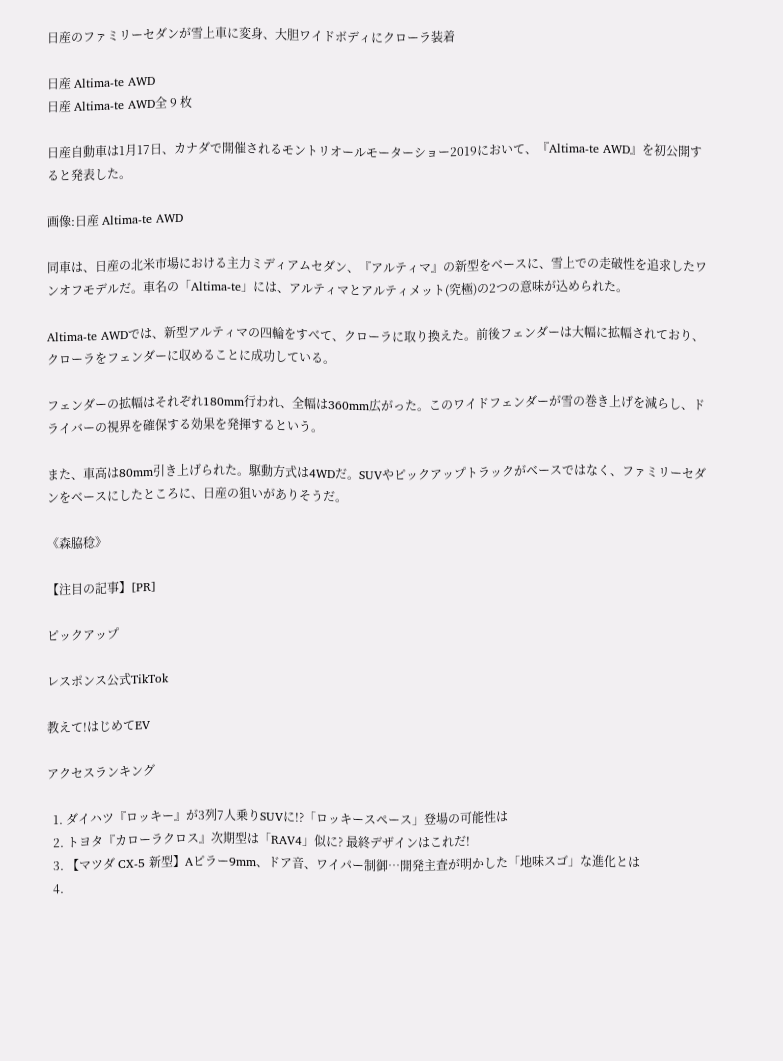日産のファミリーセダンが雪上車に変身、大胆ワイドボディにクローラ装着

日産 Altima-te AWD
日産 Altima-te AWD全 9 枚

日産自動車は1月17日、カナダで開催されるモントリオールモーターショー2019において、『Altima-te AWD』を初公開すると発表した。

画像:日産 Altima-te AWD

同車は、日産の北米市場における主力ミディアムセダン、『アルティマ』の新型をベースに、雪上での走破性を追求したワンオフモデルだ。車名の「Altima-te」には、アルティマとアルティメット(究極)の2つの意味が込められた。

Altima-te AWDでは、新型アルティマの四輪をすべて、クローラに取り換えた。前後フェンダーは大幅に拡幅されており、クローラをフェンダーに収めることに成功している。

フェンダーの拡幅はそれぞれ180mm行われ、全幅は360mm広がった。このワイドフェンダーが雪の巻き上げを減らし、ドライバーの視界を確保する効果を発揮するという。

また、車高は80mm引き上げられた。駆動方式は4WDだ。SUVやピックアップトラックがベースではなく、ファミリーセダンをベースにしたところに、日産の狙いがありそうだ。

《森脇稔》

【注目の記事】[PR]

ピックアップ

レスポンス公式TikTok

教えて!はじめてEV

アクセスランキング

  1. ダイハツ『ロッキー』が3列7人乗りSUVに!?「ロッキースペース」登場の可能性は
  2. トヨタ『カローラクロス』次期型は「RAV4」似に? 最終デザインはこれだ!
  3. 【マツダ CX-5 新型】Aピラー9mm、ドア音、ワイパー制御…開発主査が明かした「地味スゴ」な進化とは
  4.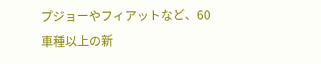プジョーやフィアットなど、60車種以上の新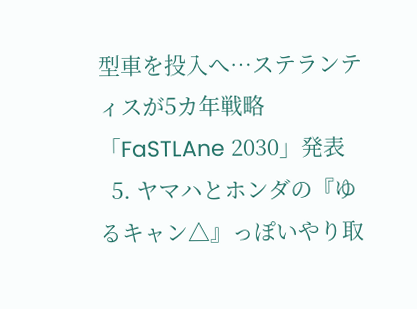型車を投入へ…ステランティスが5カ年戦略「FaSTLAne 2030」発表
  5. ヤマハとホンダの『ゆるキャン△』っぽいやり取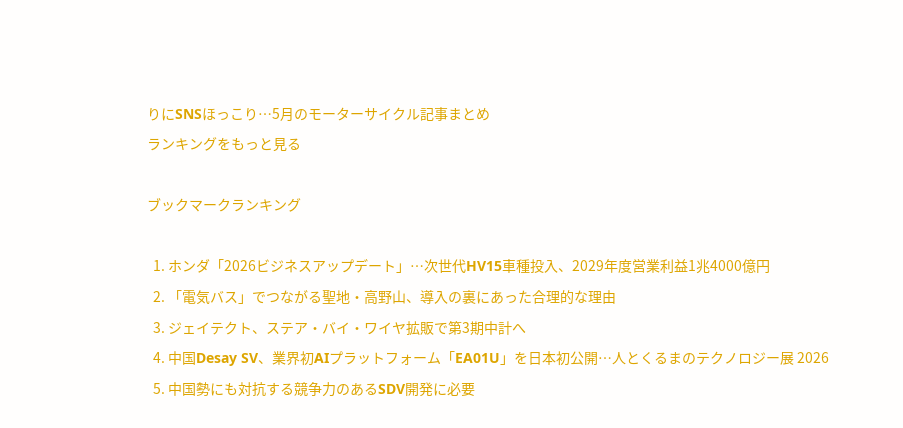りにSNSほっこり…5月のモーターサイクル記事まとめ
ランキングをもっと見る

ブックマークランキング

  1. ホンダ「2026ビジネスアップデート」…次世代HV15車種投入、2029年度営業利益1兆4000億円
  2. 「電気バス」でつながる聖地・高野山、導入の裏にあった合理的な理由
  3. ジェイテクト、ステア・バイ・ワイヤ拡販で第3期中計へ
  4. 中国Desay SV、業界初AIプラットフォーム「EA01U」を日本初公開…人とくるまのテクノロジー展 2026
  5. 中国勢にも対抗する競争力のあるSDV開発に必要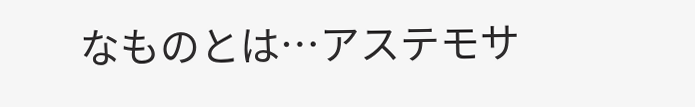なものとは…アステモサ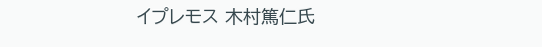イプレモス 木村篤仁氏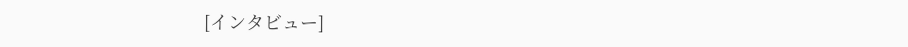[インタビュー]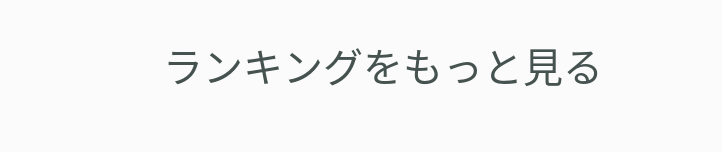ランキングをもっと見る